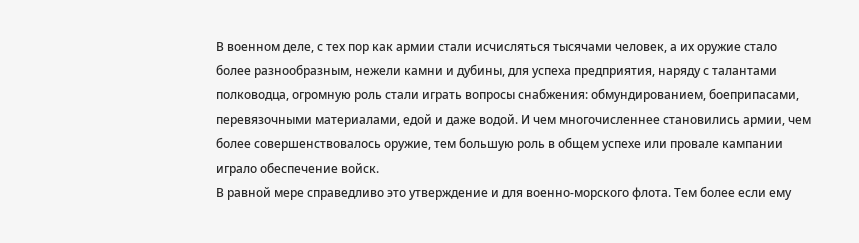В военном деле, с тех пор как армии стали исчисляться тысячами человек, а их оружие стало более разнообразным, нежели камни и дубины, для успеха предприятия, наряду с талантами полководца, огромную роль стали играть вопросы снабжения: обмундированием, боеприпасами, перевязочными материалами, едой и даже водой. И чем многочисленнее становились армии, чем более совершенствовалось оружие, тем большую роль в общем успехе или провале кампании играло обеспечение войск.
В равной мере справедливо это утверждение и для военно-морского флота. Тем более если ему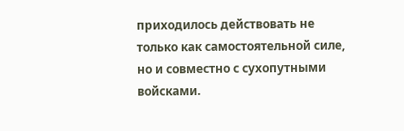приходилось действовать не только как самостоятельной силе, но и совместно с сухопутными войсками.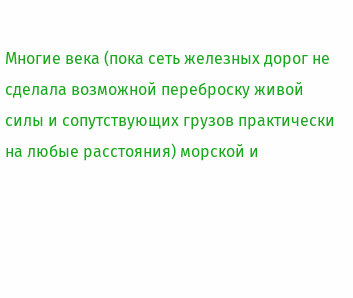Многие века (пока сеть железных дорог не сделала возможной переброску живой силы и сопутствующих грузов практически на любые расстояния) морской и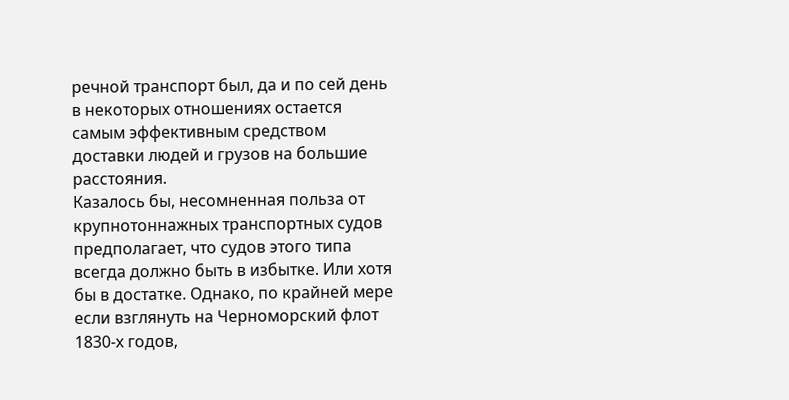речной транспорт был, да и по сей день в некоторых отношениях остается самым эффективным средством доставки людей и грузов на большие расстояния.
Казалось бы, несомненная польза от крупнотоннажных транспортных судов предполагает, что судов этого типа всегда должно быть в избытке. Или хотя бы в достатке. Однако, по крайней мере если взглянуть на Черноморский флот 1830-х годов,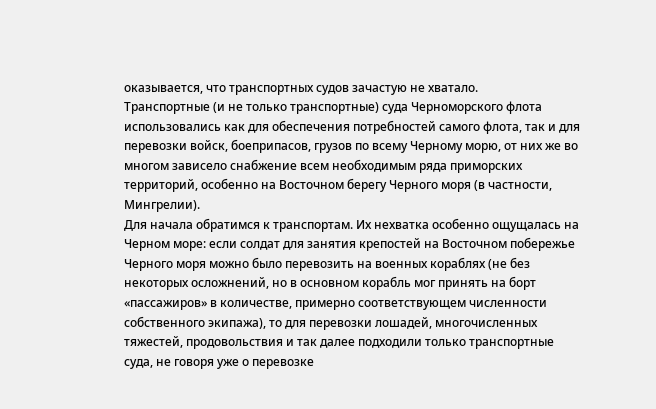оказывается, что транспортных судов зачастую не хватало.
Транспортные (и не только транспортные) суда Черноморского флота использовались как для обеспечения потребностей самого флота, так и для перевозки войск, боеприпасов, грузов по всему Черному морю, от них же во многом зависело снабжение всем необходимым ряда приморских территорий, особенно на Восточном берегу Черного моря (в частности, Мингрелии).
Для начала обратимся к транспортам. Их нехватка особенно ощущалась на Черном море: если солдат для занятия крепостей на Восточном побережье Черного моря можно было перевозить на военных кораблях (не без некоторых осложнений, но в основном корабль мог принять на борт «пассажиров» в количестве, примерно соответствующем численности собственного экипажа), то для перевозки лошадей, многочисленных тяжестей, продовольствия и так далее подходили только транспортные суда, не говоря уже о перевозке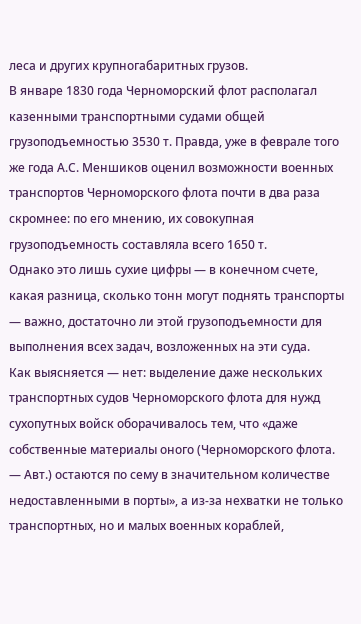леса и других крупногабаритных грузов.
В январе 1830 года Черноморский флот располагал казенными транспортными судами общей грузоподъемностью 3530 т. Правда, уже в феврале того же года А.С. Меншиков оценил возможности военных транспортов Черноморского флота почти в два раза скромнее: по его мнению, их совокупная грузоподъемность составляла всего 1650 т.
Однако это лишь сухие цифры — в конечном счете, какая разница, сколько тонн могут поднять транспорты — важно, достаточно ли этой грузоподъемности для выполнения всех задач, возложенных на эти суда.
Как выясняется — нет: выделение даже нескольких транспортных судов Черноморского флота для нужд сухопутных войск оборачивалось тем, что «даже собственные материалы оного (Черноморского флота. — Авт.) остаются по сему в значительном количестве недоставленными в порты», а из-за нехватки не только транспортных, но и малых военных кораблей,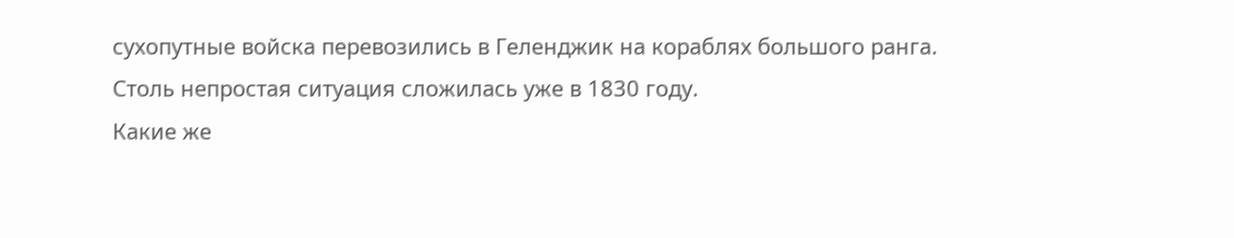сухопутные войска перевозились в Геленджик на кораблях большого ранга.
Столь непростая ситуация сложилась уже в 1830 году.
Какие же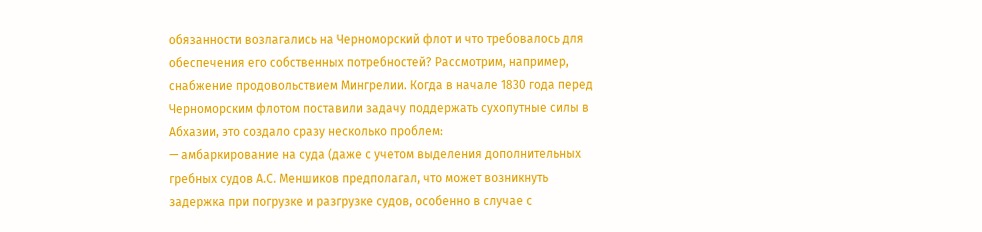обязанности возлагались на Черноморский флот и что требовалось для обеспечения его собственных потребностей? Рассмотрим, например, снабжение продовольствием Мингрелии. Когда в начале 1830 года перед Черноморским флотом поставили задачу поддержать сухопутные силы в Абхазии, это создало сразу несколько проблем:
— амбаркирование на суда (даже с учетом выделения дополнительных гребных судов А.С. Меншиков предполагал, что может возникнуть задержка при погрузке и разгрузке судов, особенно в случае с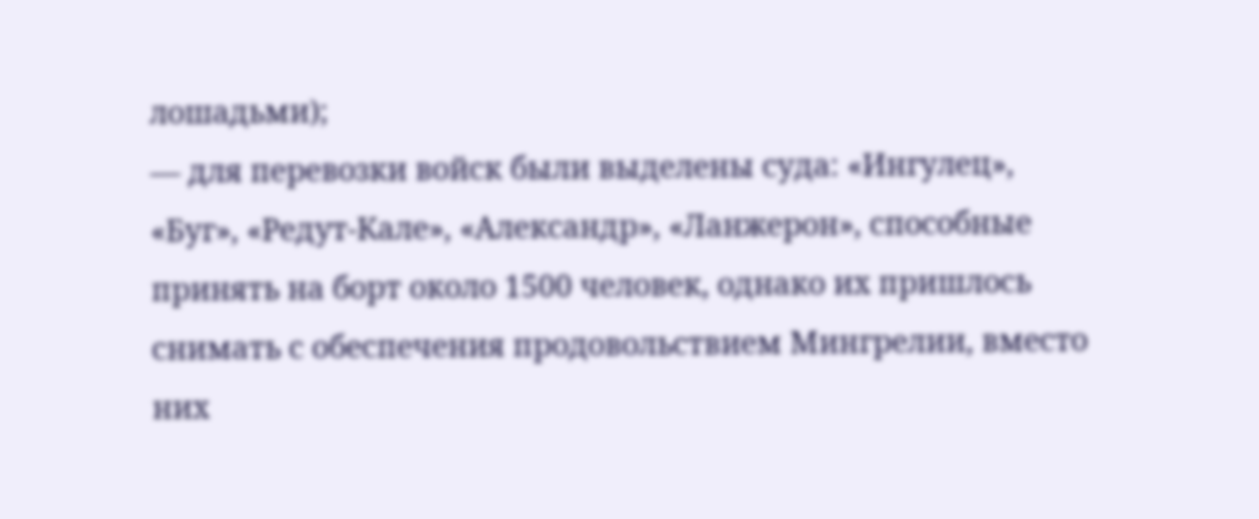лошадьми);
— для перевозки войск были выделены суда: «Ингулец», «Буг», «Редут-Кале», «Александр», «Ланжерон», способные принять на борт около 1500 человек, однако их пришлось снимать с обеспечения продовольствием Мингрелии, вместо них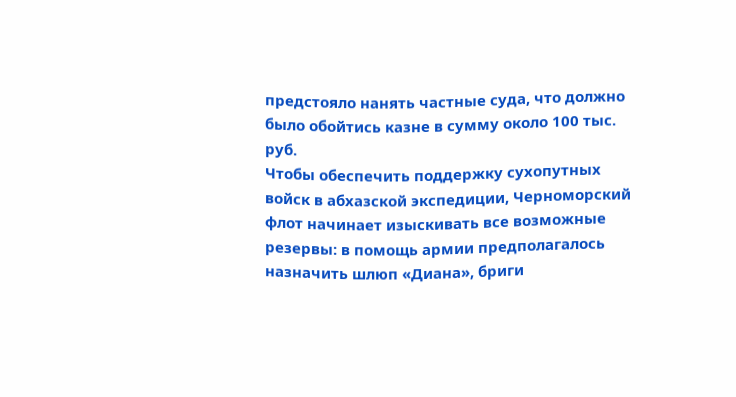предстояло нанять частные суда, что должно было обойтись казне в сумму около 100 тыс. руб.
Чтобы обеспечить поддержку сухопутных войск в абхазской экспедиции, Черноморский флот начинает изыскивать все возможные резервы: в помощь армии предполагалось назначить шлюп «Диана», бриги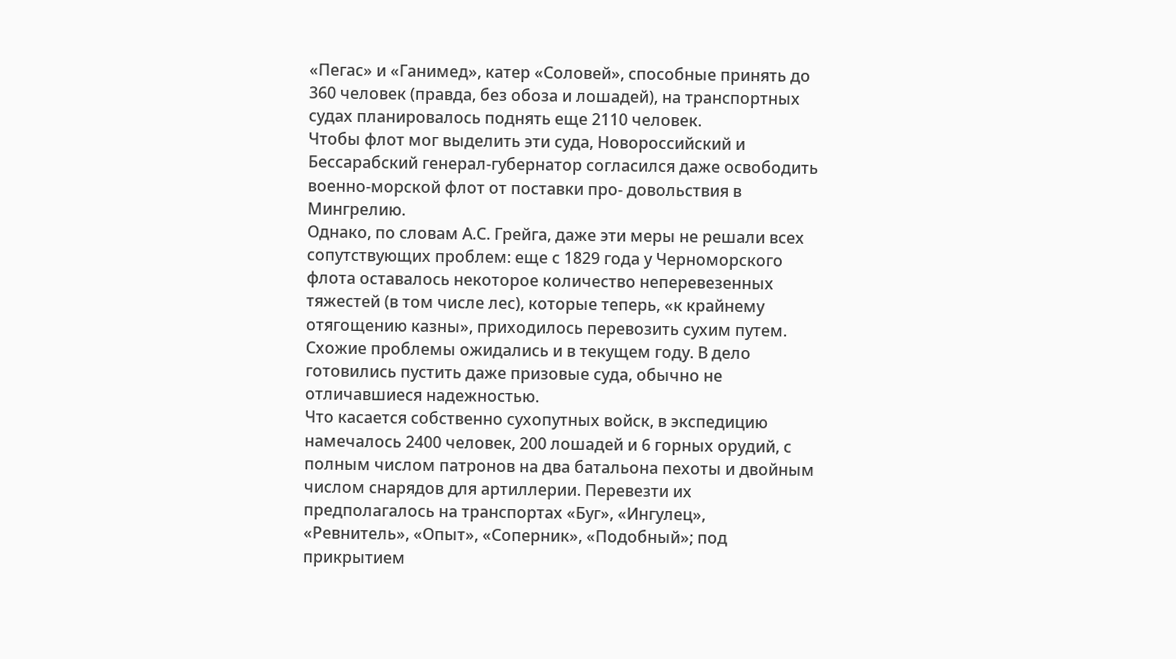«Пегас» и «Ганимед», катер «Соловей», способные принять до 360 человек (правда, без обоза и лошадей), на транспортных судах планировалось поднять еще 2110 человек.
Чтобы флот мог выделить эти суда, Новороссийский и Бессарабский генерал-губернатор согласился даже освободить военно-морской флот от поставки про- довольствия в Мингрелию.
Однако, по словам А.С. Грейга, даже эти меры не решали всех сопутствующих проблем: еще с 1829 года у Черноморского флота оставалось некоторое количество неперевезенных тяжестей (в том числе лес), которые теперь, «к крайнему отягощению казны», приходилось перевозить сухим путем. Схожие проблемы ожидались и в текущем году. В дело готовились пустить даже призовые суда, обычно не отличавшиеся надежностью.
Что касается собственно сухопутных войск, в экспедицию намечалось 2400 человек, 200 лошадей и 6 горных орудий, с полным числом патронов на два батальона пехоты и двойным числом снарядов для артиллерии. Перевезти их предполагалось на транспортах «Буг», «Ингулец», «Ревнитель», «Опыт», «Соперник», «Подобный»; под прикрытием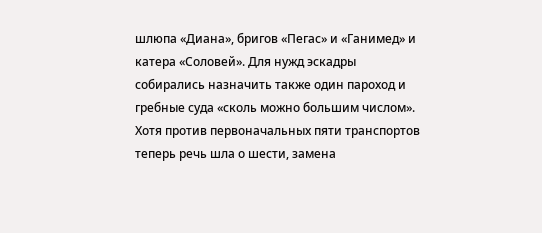шлюпа «Диана», бригов «Пегас» и «Ганимед» и катера «Соловей». Для нужд эскадры собирались назначить также один пароход и гребные суда «сколь можно большим числом».
Хотя против первоначальных пяти транспортов теперь речь шла о шести, замена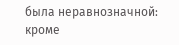была неравнозначной: кроме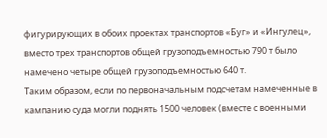фигурирующих в обоих проектах транспортов «Буг» и «Ингулец», вместо трех транспортов общей грузоподъемностью 790 т было намечено четыре общей грузоподъемностью 640 т.
Таким образом, если по первоначальным подсчетам намеченные в кампанию суда могли поднять 1500 человек (вместе с военными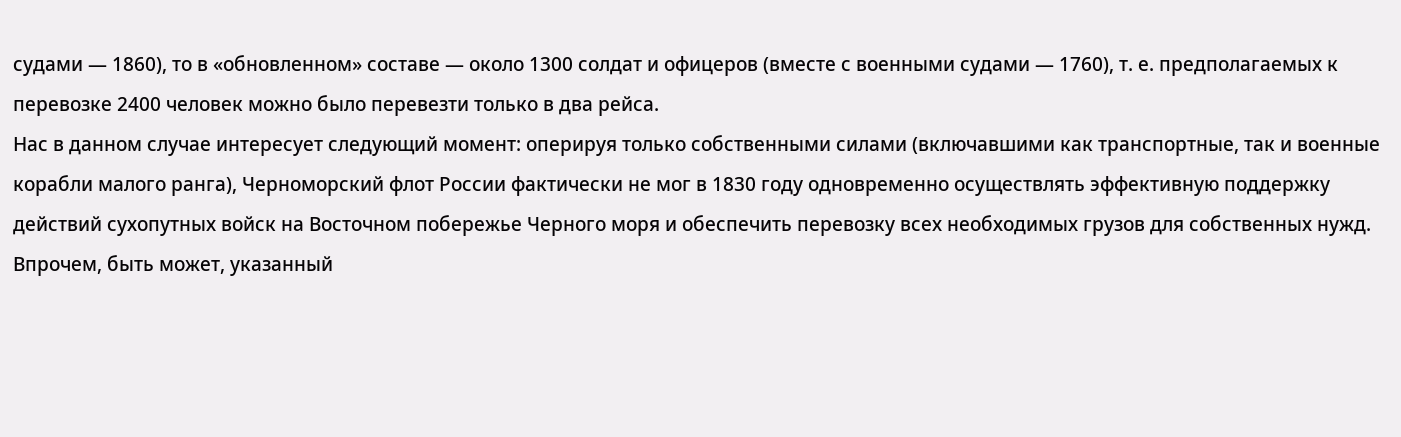судами — 1860), то в «обновленном» составе — около 1300 солдат и офицеров (вместе с военными судами — 1760), т. е. предполагаемых к перевозке 2400 человек можно было перевезти только в два рейса.
Нас в данном случае интересует следующий момент: оперируя только собственными силами (включавшими как транспортные, так и военные корабли малого ранга), Черноморский флот России фактически не мог в 1830 году одновременно осуществлять эффективную поддержку действий сухопутных войск на Восточном побережье Черного моря и обеспечить перевозку всех необходимых грузов для собственных нужд.
Впрочем, быть может, указанный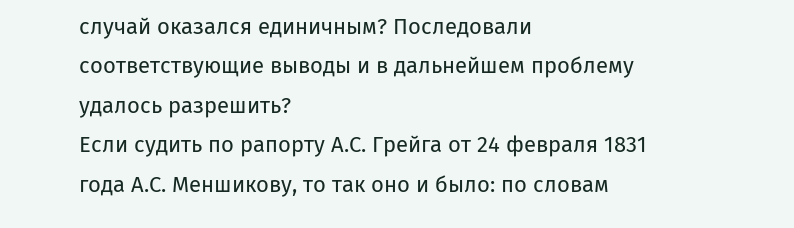случай оказался единичным? Последовали соответствующие выводы и в дальнейшем проблему удалось разрешить?
Если судить по рапорту А.С. Грейга от 24 февраля 1831 года А.С. Меншикову, то так оно и было: по словам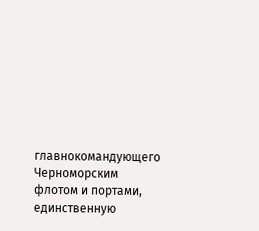главнокомандующего Черноморским флотом и портами, единственную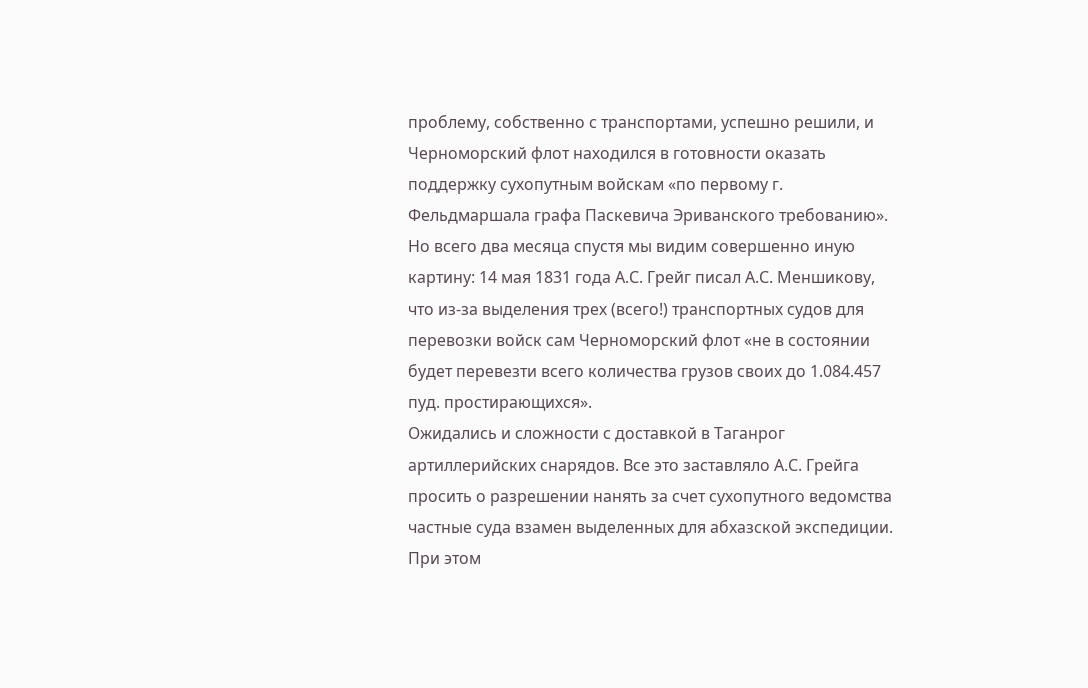проблему, собственно с транспортами, успешно решили, и Черноморский флот находился в готовности оказать поддержку сухопутным войскам «по первому г. Фельдмаршала графа Паскевича Эриванского требованию».
Но всего два месяца спустя мы видим совершенно иную картину: 14 мая 1831 года А.С. Грейг писал А.С. Меншикову, что из-за выделения трех (всего!) транспортных судов для перевозки войск сам Черноморский флот «не в состоянии будет перевезти всего количества грузов своих до 1.084.457 пуд. простирающихся».
Ожидались и сложности с доставкой в Таганрог артиллерийских снарядов. Все это заставляло А.С. Грейга просить о разрешении нанять за счет сухопутного ведомства частные суда взамен выделенных для абхазской экспедиции. При этом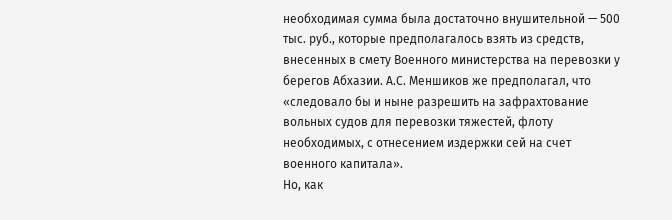необходимая сумма была достаточно внушительной — 500 тыс. руб., которые предполагалось взять из средств, внесенных в смету Военного министерства на перевозки у берегов Абхазии. А.С. Меншиков же предполагал, что «следовало бы и ныне разрешить на зафрахтование вольных судов для перевозки тяжестей, флоту необходимых, с отнесением издержки сей на счет военного капитала».
Но, как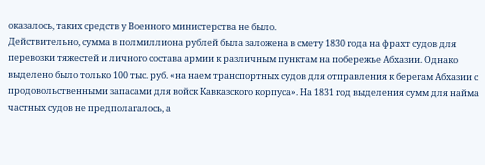оказалось, таких средств у Военного министерства не было.
Действительно, сумма в полмиллиона рублей была заложена в смету 1830 года на фрахт судов для перевозки тяжестей и личного состава армии к различным пунктам на побережье Абхазии. Однако выделено было только 100 тыс. руб. «на наем транспортных судов для отправления к берегам Абхазии с продовольственными запасами для войск Кавказского корпуса». На 1831 год выделения сумм для найма частных судов не предполагалось, а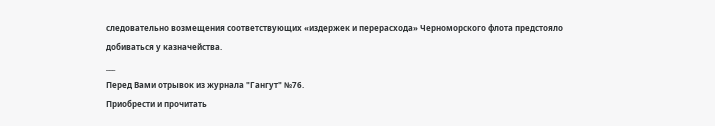следовательно возмещения соответствующих «издержек и перерасхода» Черноморского флота предстояло добиваться у казначейства.
___
Перед Вами отрывок из журнала "Гангут" №76.
Приобрести и прочитать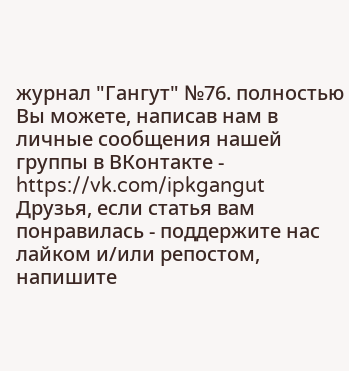журнал "Гангут" №76. полностью Вы можете, написав нам в личные сообщения нашей группы в ВКонтакте - https://vk.com/ipkgangut
Друзья, если статья вам понравилась - поддержите нас лайком и/или репостом, напишите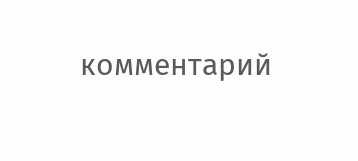комментарий